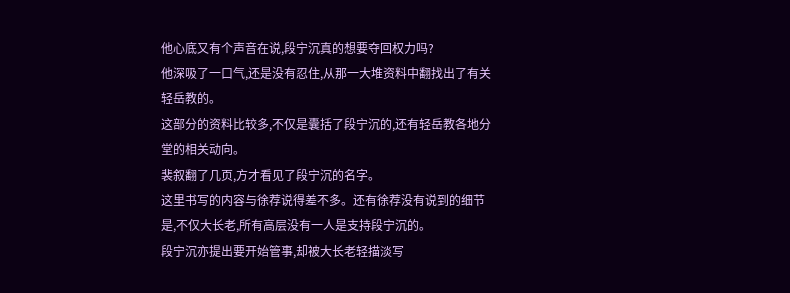他心底又有个声音在说,段宁沉真的想要夺回权力吗?
他深吸了一口气,还是没有忍住,从那一大堆资料中翻找出了有关轻岳教的。
这部分的资料比较多,不仅是囊括了段宁沉的,还有轻岳教各地分堂的相关动向。
裴叙翻了几页,方才看见了段宁沉的名字。
这里书写的内容与徐荐说得差不多。还有徐荐没有说到的细节是,不仅大长老,所有高层没有一人是支持段宁沉的。
段宁沉亦提出要开始管事,却被大长老轻描淡写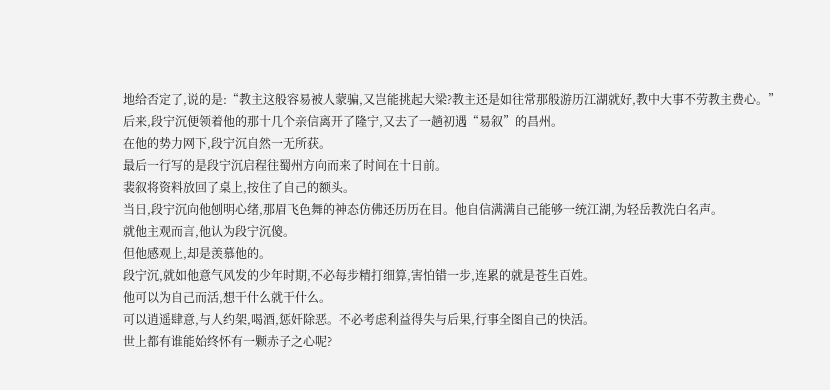地给否定了,说的是:“教主这般容易被人蒙骗,又岂能挑起大梁?教主还是如往常那般游历江湖就好,教中大事不劳教主费心。”
后来,段宁沉便领着他的那十几个亲信离开了隆宁,又去了一趟初遇“易叙”的昌州。
在他的势力网下,段宁沉自然一无所获。
最后一行写的是段宁沉启程往蜀州方向而来了时间在十日前。
裴叙将资料放回了桌上,按住了自己的额头。
当日,段宁沉向他刨明心绪,那眉飞色舞的神态仿佛还历历在目。他自信满满自己能够一统江湖,为轻岳教洗白名声。
就他主观而言,他认为段宁沉傻。
但他感观上,却是羡慕他的。
段宁沉,就如他意气风发的少年时期,不必每步精打细算,害怕错一步,连累的就是苍生百姓。
他可以为自己而活,想干什么就干什么。
可以逍遥肆意,与人约架,喝酒,惩奸除恶。不必考虑利益得失与后果,行事全图自己的快活。
世上都有谁能始终怀有一颗赤子之心呢?